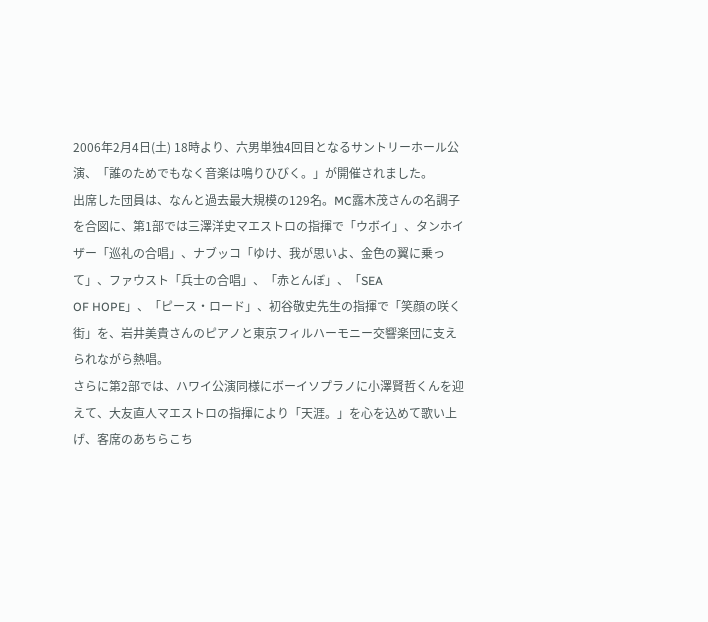2006年2月4日(土) 18時より、六男単独4回目となるサントリーホール公演、「誰のためでもなく音楽は鳴りひびく。」が開催されました。
出席した団員は、なんと過去最大規模の129名。MC露木茂さんの名調子を合図に、第1部では三澤洋史マエストロの指揮で「ウボイ」、タンホイザー「巡礼の合唱」、ナブッコ「ゆけ、我が思いよ、金色の翼に乗って」、ファウスト「兵士の合唱」、「赤とんぼ」、「SEA
OF HOPE」、「ピース・ロード」、初谷敬史先生の指揮で「笑顔の咲く街」を、岩井美貴さんのピアノと東京フィルハーモニー交響楽団に支えられながら熱唱。
さらに第2部では、ハワイ公演同様にボーイソプラノに小澤賢哲くんを迎えて、大友直人マエストロの指揮により「天涯。」を心を込めて歌い上げ、客席のあちらこち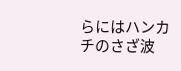らにはハンカチのさざ波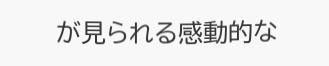が見られる感動的な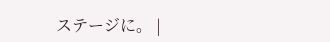ステージに。 |